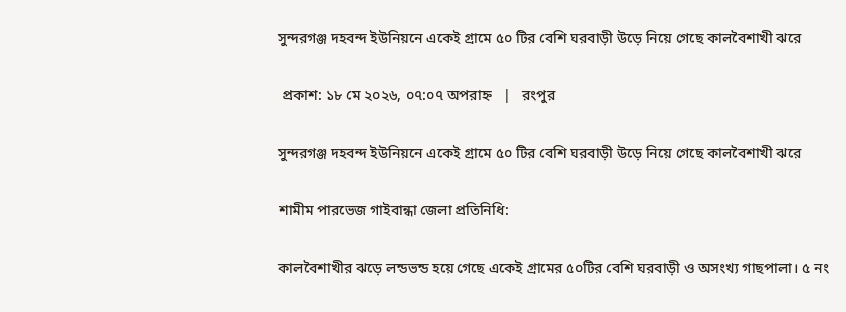সুন্দরগঞ্জ দহবন্দ ইউনিয়নে একেই গ্রামে ৫০ টির বেশি ঘরবাড়ী উড়ে নিয়ে গেছে কালবৈশাখী ঝরে

 প্রকাশ: ১৮ মে ২০২৬, ০৭:০৭ অপরাহ্ন   |   রংপুর

সুন্দরগঞ্জ দহবন্দ ইউনিয়নে একেই গ্রামে ৫০ টির বেশি ঘরবাড়ী উড়ে নিয়ে গেছে কালবৈশাখী ঝরে

শামীম পারভেজ গাইবান্ধা জেলা প্রতিনিধি:

কালবৈশাখীর ঝড়ে লন্ডভন্ড হয়ে গেছে একেই গ্রামের ৫০টির বেশি ঘরবাড়ী ও অসংখ্য গাছপালা। ৫ নং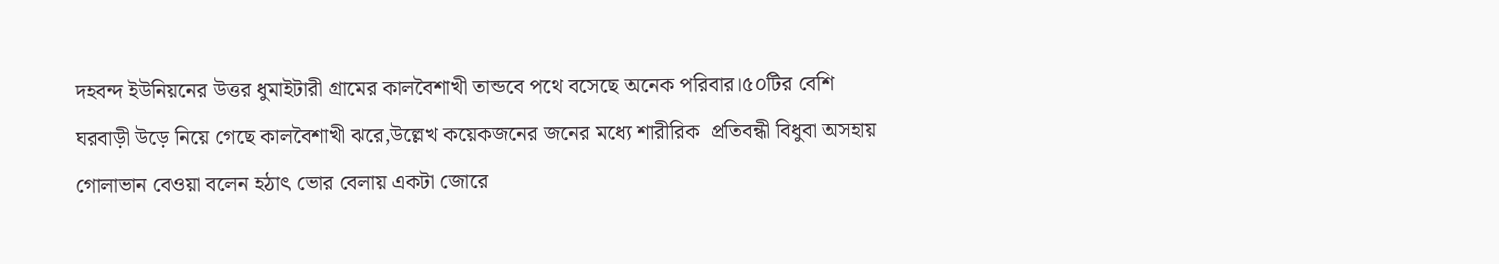দহবন্দ ইউনিয়নের উত্তর ধুমাইটারী গ্রামের কালবৈশাখী তান্ডবে পথে বসেছে অনেক পরিবার।৫০টির বেশি ঘরবাড়ী উড়ে নিয়ে গেছে কালবৈশাখী ঝরে,উল্লেখ কয়েকজনের জনের মধ্যে শারীরিক  প্রতিবন্ধী বিধুবা অসহায় গোলাভান বেওয়া বলেন হঠাৎ ভোর বেলায় একটা জোরে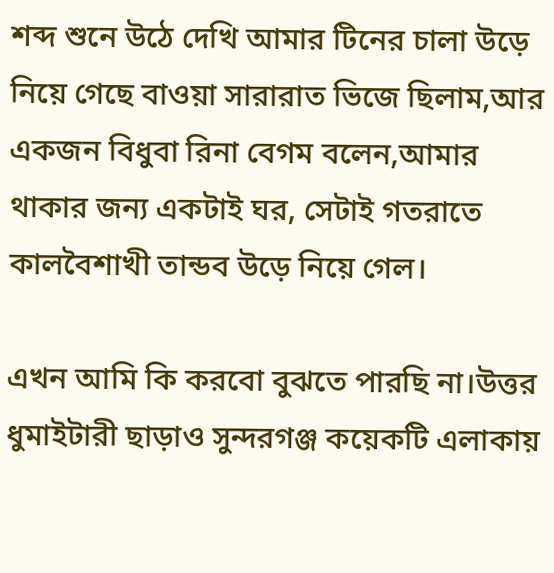শব্দ শুনে উঠে দেখি আমার টিনের চালা উড়ে নিয়ে গেছে বাওয়া সারারাত ভিজে ছিলাম,আর একজন বিধুবা রিনা বেগম বলেন,আমার থাকার জন্য একটাই ঘর, সেটাই গতরাতে কালবৈশাখী তান্ডব উড়ে নিয়ে গেল।

এখন আমি কি করবো বুঝতে পারছি না।উত্তর ধুমাইটারী ছাড়াও সুন্দরগঞ্জ কয়েকটি এলাকায়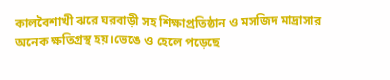কালবৈশাখী ঝরে ঘরবাড়ী সহ শিক্ষাপ্রতিষ্ঠান ও মসজিদ মাদ্রাসার অনেক ক্ষতিগ্রস্থ হয়।ভেঙে ও হেলে পড়েছে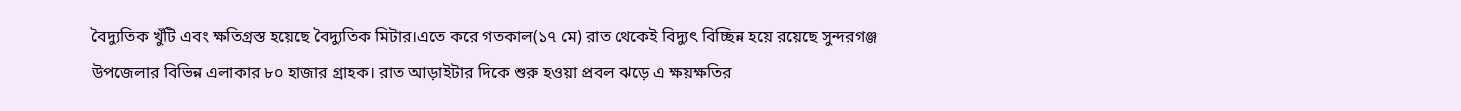বৈদ্যুতিক খুঁটি এবং ক্ষতিগ্রস্ত হয়েছে বৈদ্যুতিক মিটার।এতে করে গতকাল(১৭ মে) রাত থেকেই বিদ্যুৎ বিচ্ছিন্ন হয়ে রয়েছে সুন্দরগঞ্জ উপজেলার বিভিন্ন এলাকার ৮০ হাজার গ্রাহক। রাত আড়াইটার দিকে শুরু হওয়া প্রবল ঝড়ে এ ক্ষয়ক্ষতির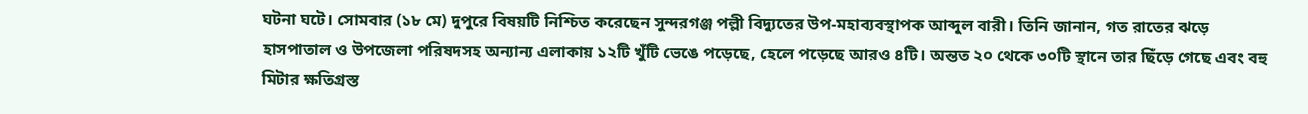ঘটনা ঘটে। সোমবার (১৮ মে) দুপুরে বিষয়টি নিশ্চিত করেছেন সুন্দরগঞ্জ পল্লী বিদ্যুতের উপ-মহাব্যবস্থাপক আব্দুল বারী। তিনি জানান, গত রাতের ঝড়ে হাসপাতাল ও উপজেলা পরিষদসহ অন্যান্য এলাকায় ১২টি খুঁটি ভেঙে পড়েছে, হেলে পড়েছে আরও ৪টি। অন্তত ২০ থেকে ৩০টি স্থানে তার ছিঁড়ে গেছে এবং বহু মিটার ক্ষতিগ্রস্ত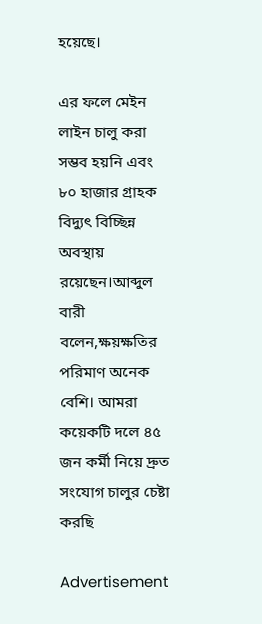হয়েছে।

এর ফলে মেইন লাইন চালু করা সম্ভব হয়নি এবং ৮০ হাজার গ্রাহক বিদ্যুৎ বিচ্ছিন্ন অবস্থায় রয়েছেন।আব্দুল বারী বলেন,ক্ষয়ক্ষতির পরিমাণ অনেক বেশি। আমরা কয়েকটি দলে ৪৫ জন কর্মী নিয়ে দ্রুত সংযোগ চালুর চেষ্টা করছি

Advertisement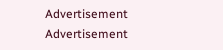Advertisement
Advertisement